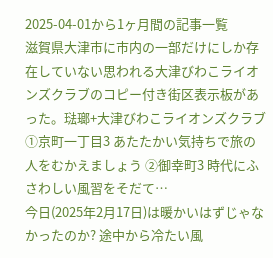2025-04-01から1ヶ月間の記事一覧
滋賀県大津市に市内の一部だけにしか存在していない思われる大津びわこライオンズクラブのコピー付き街区表示板があった。琺瑯+大津びわこライオンズクラブ ①京町一丁目3 あたたかい気持ちで旅の人をむかえましょう ②御幸町3 時代にふさわしい風習をそだて…
今日(2025年2月17日)は暖かいはずじゃなかったのか? 途中から冷たい風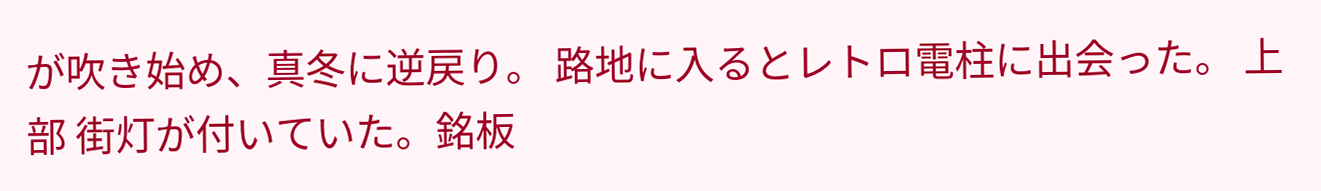が吹き始め、真冬に逆戻り。 路地に入るとレトロ電柱に出会った。 上部 街灯が付いていた。銘板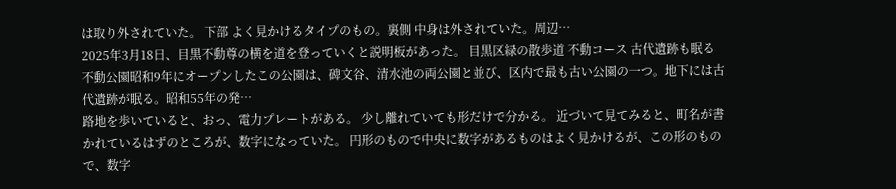は取り外されていた。 下部 よく見かけるタイプのもの。裏側 中身は外されていた。周辺…
2025年3月18日、目黒不動尊の横を道を登っていくと説明板があった。 目黒区緑の散歩道 不動コース 古代遺跡も眠る不動公園昭和9年にオープンしたこの公園は、碑文谷、清水池の両公園と並び、区内で最も古い公園の一つ。地下には古代遺跡が眠る。昭和55年の発…
路地を歩いていると、おっ、電力プレートがある。 少し離れていても形だけで分かる。 近づいて見てみると、町名が書かれているはずのところが、数字になっていた。 円形のもので中央に数字があるものはよく見かけるが、この形のもので、数字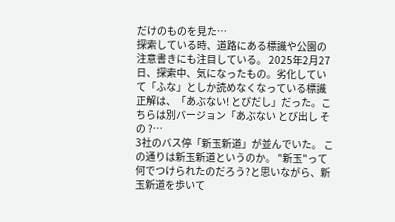だけのものを見た…
探索している時、道路にある標識や公園の注意書きにも注目している。 2025年2月27日、探索中、気になったもの。劣化していて「ふな」としか読めなくなっている標識 正解は、「あぶない! とびだし」だった。こちらは別バージョン「あぶない とび出し その ?…
3社のバス停「新玉新道」が並んでいた。 この通りは新玉新道というのか。 "新玉"って何でつけられたのだろう?と思いながら、新玉新道を歩いて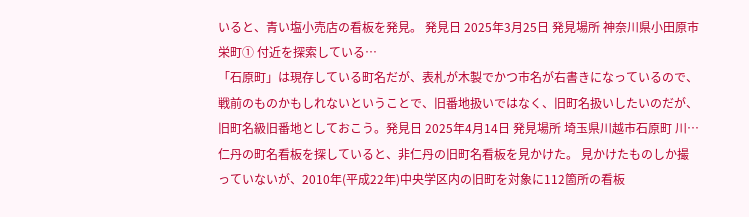いると、青い塩小売店の看板を発見。 発見日 2025年3月25日 発見場所 神奈川県小田原市栄町① 付近を探索している…
「石原町」は現存している町名だが、表札が木製でかつ市名が右書きになっているので、戦前のものかもしれないということで、旧番地扱いではなく、旧町名扱いしたいのだが、旧町名級旧番地としておこう。発見日 2025年4月14日 発見場所 埼玉県川越市石原町 川…
仁丹の町名看板を探していると、非仁丹の旧町名看板を見かけた。 見かけたものしか撮っていないが、2010年(平成22年)中央学区内の旧町を対象に112箇所の看板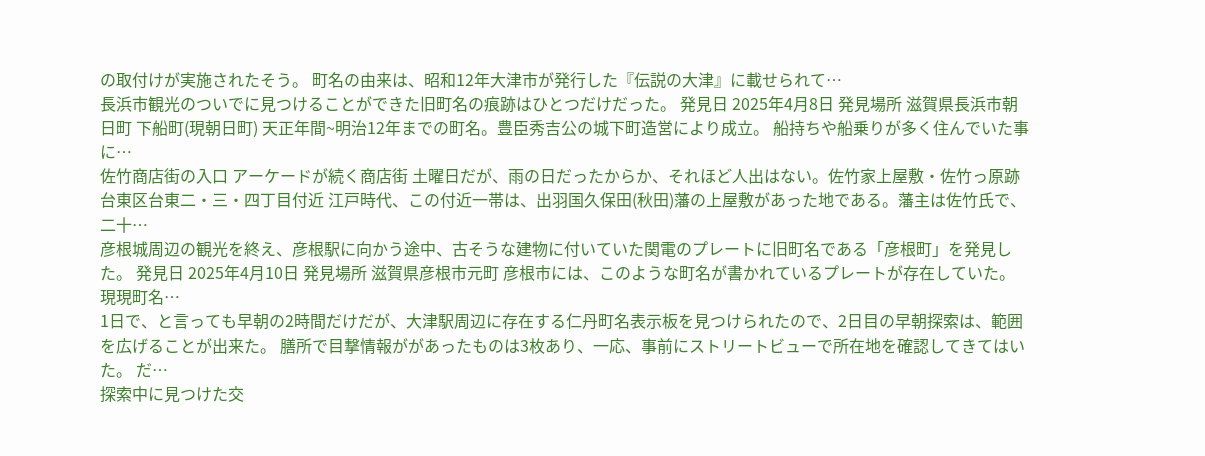の取付けが実施されたそう。 町名の由来は、昭和12年大津市が発行した『伝説の大津』に載せられて…
長浜市観光のついでに見つけることができた旧町名の痕跡はひとつだけだった。 発見日 2025年4月8日 発見場所 滋賀県長浜市朝日町 下船町(現朝日町) 天正年間~明治12年までの町名。豊臣秀吉公の城下町造営により成立。 船持ちや船乗りが多く住んでいた事に…
佐竹商店街の入口 アーケードが続く商店街 土曜日だが、雨の日だったからか、それほど人出はない。佐竹家上屋敷・佐竹っ原跡 台東区台東二・三・四丁目付近 江戸時代、この付近一帯は、出羽国久保田(秋田)藩の上屋敷があった地である。藩主は佐竹氏で、二十…
彦根城周辺の観光を終え、彦根駅に向かう途中、古そうな建物に付いていた関電のプレートに旧町名である「彦根町」を発見した。 発見日 2025年4月10日 発見場所 滋賀県彦根市元町 彦根市には、このような町名が書かれているプレートが存在していた。 現現町名…
1日で、と言っても早朝の2時間だけだが、大津駅周辺に存在する仁丹町名表示板を見つけられたので、2日目の早朝探索は、範囲を広げることが出来た。 膳所で目撃情報ががあったものは3枚あり、一応、事前にストリートビューで所在地を確認してきてはいた。 だ…
探索中に見つけた交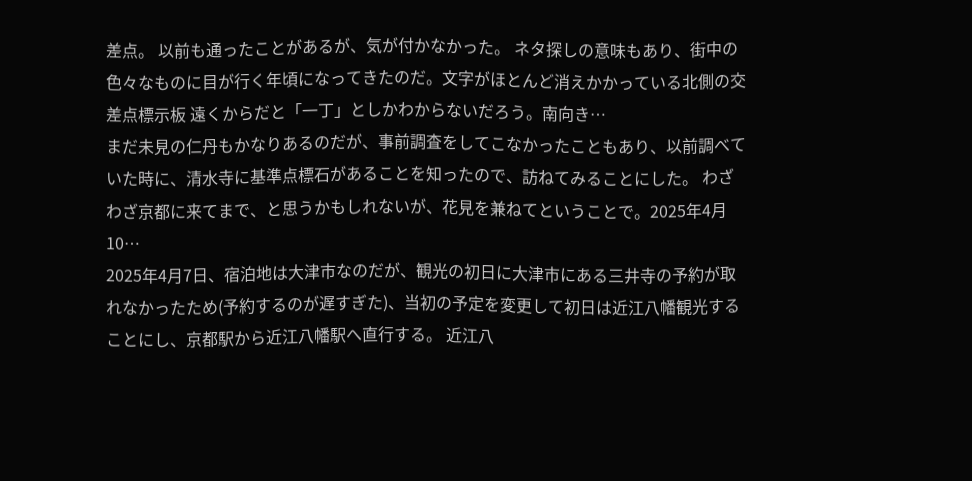差点。 以前も通ったことがあるが、気が付かなかった。 ネタ探しの意味もあり、街中の色々なものに目が行く年頃になってきたのだ。文字がほとんど消えかかっている北側の交差点標示板 遠くからだと「一丁」としかわからないだろう。南向き…
まだ未見の仁丹もかなりあるのだが、事前調査をしてこなかったこともあり、以前調べていた時に、清水寺に基準点標石があることを知ったので、訪ねてみることにした。 わざわざ京都に来てまで、と思うかもしれないが、花見を兼ねてということで。2025年4月10…
2025年4月7日、宿泊地は大津市なのだが、観光の初日に大津市にある三井寺の予約が取れなかったため(予約するのが遅すぎた)、当初の予定を変更して初日は近江八幡観光することにし、京都駅から近江八幡駅へ直行する。 近江八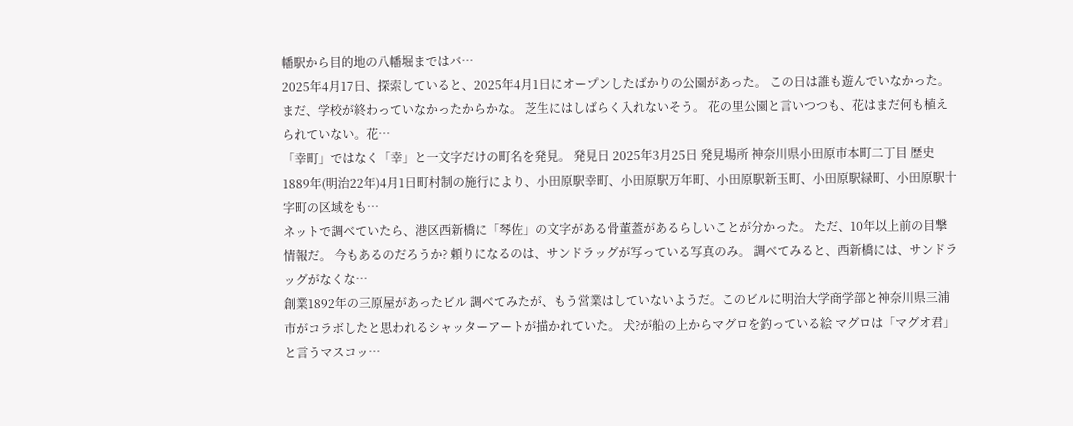幡駅から目的地の八幡堀まではバ…
2025年4月17日、探索していると、2025年4月1日にオープンしたばかりの公園があった。 この日は誰も遊んでいなかった。 まだ、学校が終わっていなかったからかな。 芝生にはしばらく入れないそう。 花の里公園と言いつつも、花はまだ何も植えられていない。花…
「幸町」ではなく「幸」と一文字だけの町名を発見。 発見日 2025年3月25日 発見場所 神奈川県小田原市本町二丁目 歴史 1889年(明治22年)4月1日町村制の施行により、小田原駅幸町、小田原駅万年町、小田原駅新玉町、小田原駅緑町、小田原駅十字町の区域をも…
ネットで調べていたら、港区西新橋に「琴佐」の文字がある骨董蓋があるらしいことが分かった。 ただ、10年以上前の目撃情報だ。 今もあるのだろうか? 頼りになるのは、サンドラッグが写っている写真のみ。 調べてみると、西新橋には、サンドラッグがなくな…
創業1892年の三原屋があったビル 調べてみたが、もう営業はしていないようだ。このビルに明治大学商学部と神奈川県三浦市がコラボしたと思われるシャッターアートが描かれていた。 犬?が船の上からマグロを釣っている絵 マグロは「マグオ君」と言うマスコッ…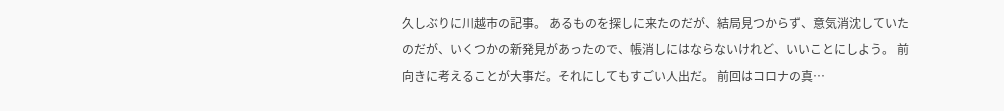久しぶりに川越市の記事。 あるものを探しに来たのだが、結局見つからず、意気消沈していたのだが、いくつかの新発見があったので、帳消しにはならないけれど、いいことにしよう。 前向きに考えることが大事だ。それにしてもすごい人出だ。 前回はコロナの真…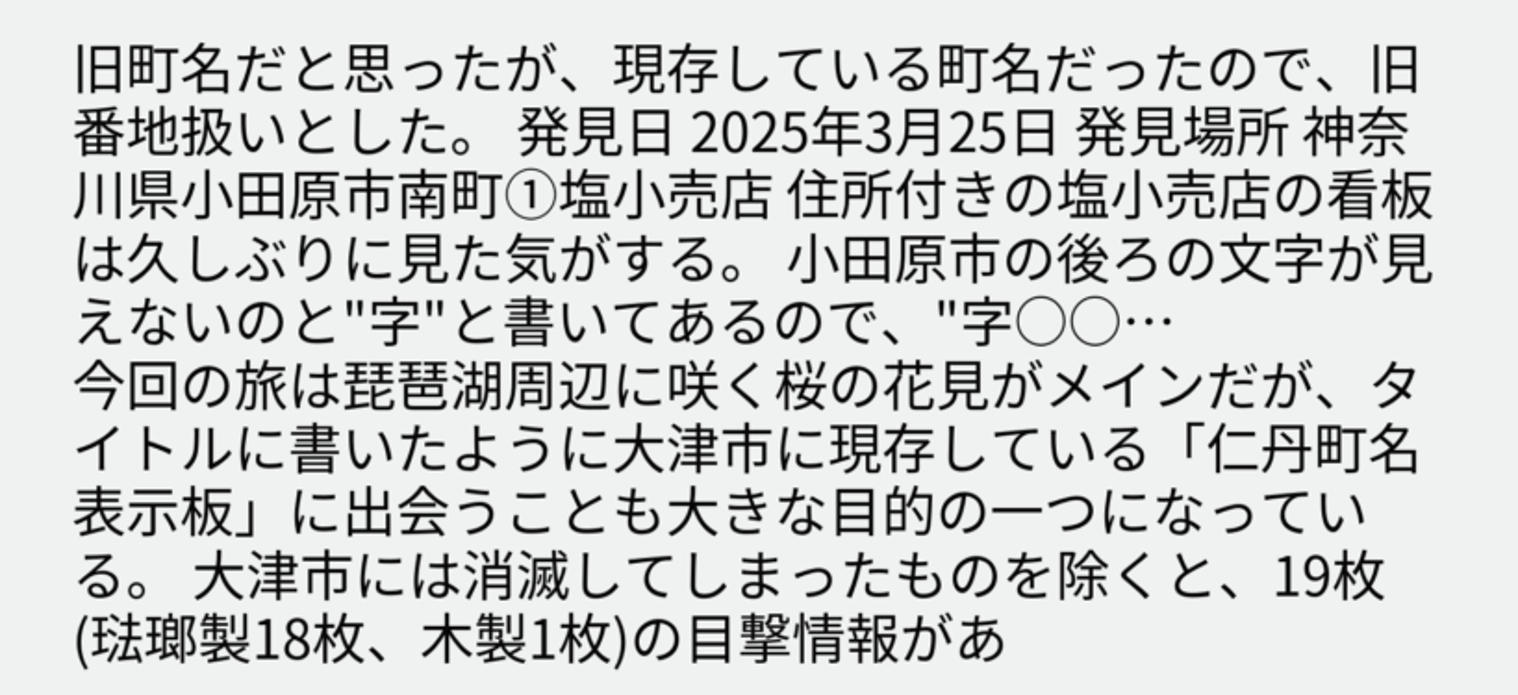旧町名だと思ったが、現存している町名だったので、旧番地扱いとした。 発見日 2025年3月25日 発見場所 神奈川県小田原市南町①塩小売店 住所付きの塩小売店の看板は久しぶりに見た気がする。 小田原市の後ろの文字が見えないのと"字"と書いてあるので、"字○○…
今回の旅は琵琶湖周辺に咲く桜の花見がメインだが、タイトルに書いたように大津市に現存している「仁丹町名表示板」に出会うことも大きな目的の一つになっている。 大津市には消滅してしまったものを除くと、19枚(琺瑯製18枚、木製1枚)の目撃情報があ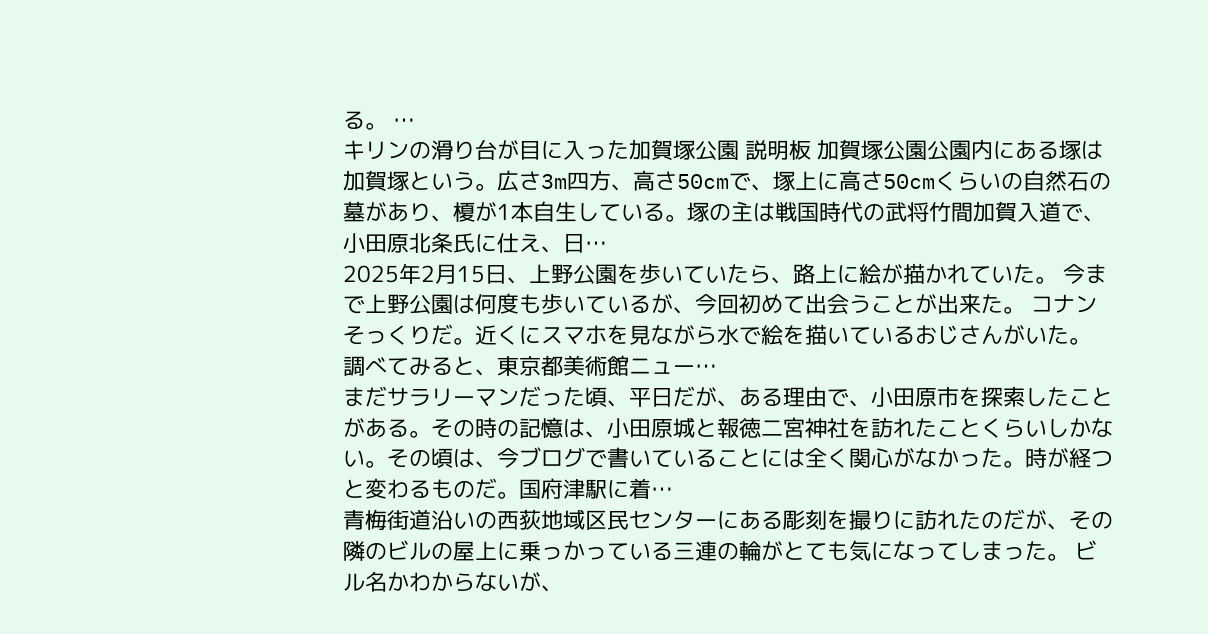る。 …
キリンの滑り台が目に入った加賀塚公園 説明板 加賀塚公園公園内にある塚は加賀塚という。広さ3m四方、高さ50cmで、塚上に高さ50cmくらいの自然石の墓があり、榎が1本自生している。塚の主は戦国時代の武将竹間加賀入道で、小田原北条氏に仕え、日…
2025年2月15日、上野公園を歩いていたら、路上に絵が描かれていた。 今まで上野公園は何度も歩いているが、今回初めて出会うことが出来た。 コナン そっくりだ。近くにスマホを見ながら水で絵を描いているおじさんがいた。 調べてみると、東京都美術館ニュー…
まだサラリーマンだった頃、平日だが、ある理由で、小田原市を探索したことがある。その時の記憶は、小田原城と報徳二宮神社を訪れたことくらいしかない。その頃は、今ブログで書いていることには全く関心がなかった。時が経つと変わるものだ。国府津駅に着…
青梅街道沿いの西荻地域区民センターにある彫刻を撮りに訪れたのだが、その隣のビルの屋上に乗っかっている三連の輪がとても気になってしまった。 ビル名かわからないが、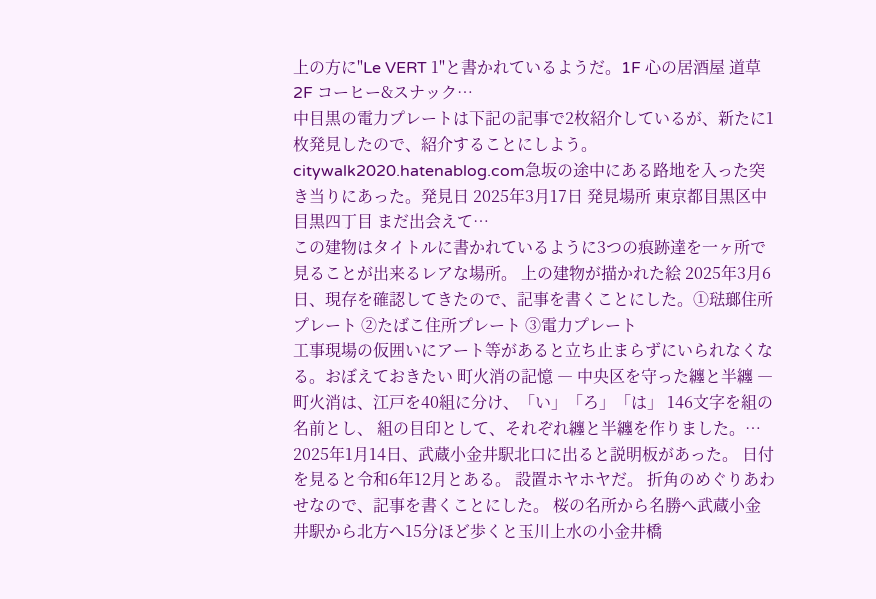上の方に"Le VERT 1"と書かれているようだ。1F 心の居酒屋 道草 2F コーヒー&スナック…
中目黒の電力プレートは下記の記事で2枚紹介しているが、新たに1枚発見したので、紹介することにしよう。 citywalk2020.hatenablog.com急坂の途中にある路地を入った突き当りにあった。発見日 2025年3月17日 発見場所 東京都目黒区中目黒四丁目 まだ出会えて…
この建物はタイトルに書かれているように3つの痕跡達を一ヶ所で見ることが出来るレアな場所。 上の建物が描かれた絵 2025年3月6日、現存を確認してきたので、記事を書くことにした。①琺瑯住所プレート ②たばこ住所プレート ③電力プレート
工事現場の仮囲いにアート等があると立ち止まらずにいられなくなる。おぼえておきたい 町火消の記憶 ― 中央区を守った纏と半纏 ― 町火消は、江戸を40組に分け、「い」「ろ」「は」 146文字を組の名前とし、 組の目印として、それぞれ纏と半纏を作りました。…
2025年1月14日、武蔵小金井駅北口に出ると説明板があった。 日付を見ると令和6年12月とある。 設置ホヤホヤだ。 折角のめぐりあわせなので、記事を書くことにした。 桜の名所から名勝へ武蔵小金井駅から北方へ15分ほど歩くと玉川上水の小金井橋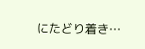にたどり着き…